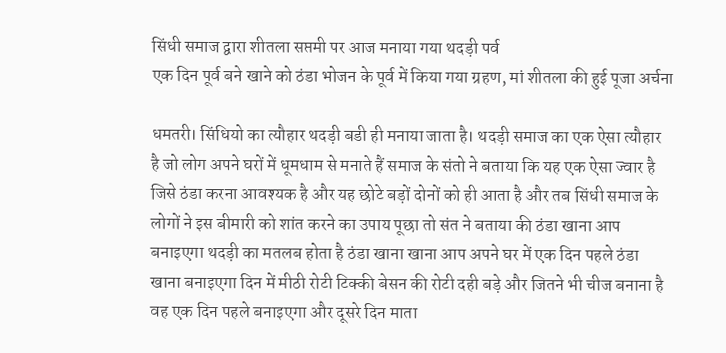सिंधी समाज द्वारा शीतला सप्तमी पर आज मनाया गया थदड़ी पर्व
एक दिन पूर्व बने खाने को ठंडा भोजन के पूर्व में किया गया ग्रहण, मां शीतला की हुई पूजा अर्चना

धमतरी। सिंधियो का त्यौहार थदड़ी बडी ही मनाया जाता है। थदड़ी समाज का एक ऐसा त्यौहार है जो लोग अपने घरों में धूमधाम से मनाते हैं समाज के संतो ने बताया कि यह एक ऐसा ज्वार है जिसे ठंडा करना आवश्यक है और यह छोटे बड़ों दोनों को ही आता है और तब सिंधी समाज के लोगों ने इस बीमारी को शांत करने का उपाय पूछा तो संत ने बताया की ठंडा खाना आप बनाइएगा थदड़ी का मतलब होता है ठंडा खाना खाना आप अपने घर में एक दिन पहले ठंडा खाना बनाइएगा दिन में मीठी रोटी टिक्की बेसन की रोटी दही बड़े और जितने भी चीज बनाना है वह एक दिन पहले बनाइएगा और दूसरे दिन माता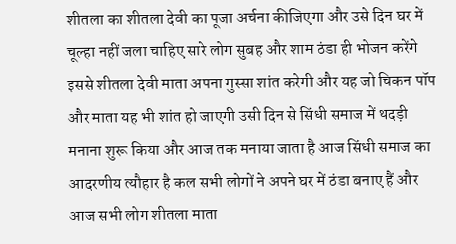शीतला का शीतला देवी का पूजा अर्चना कीजिएगा और उसे दिन घर में चूल्हा नहीं जला चाहिए सारे लोग सुबह और शाम ठंडा ही भोजन करेंगे इससे शीतला देवी माता अपना गुस्सा शांत करेगी और यह जो चिकन पॉप और माता यह भी शांत हो जाएगी उसी दिन से सिंधी समाज में थदड़ी मनाना शुरू किया और आज तक मनाया जाता है आज सिंधी समाज का आदरणीय त्यौहार है कल सभी लोगों ने अपने घर में ठंडा बनाए हैं और आज सभी लोग शीतला माता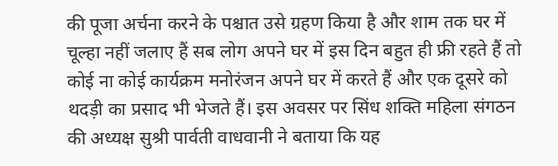की पूजा अर्चना करने के पश्चात उसे ग्रहण किया है और शाम तक घर में चूल्हा नहीं जलाए हैं सब लोग अपने घर में इस दिन बहुत ही फ्री रहते हैं तो कोई ना कोई कार्यक्रम मनोरंजन अपने घर में करते हैं और एक दूसरे को थदड़ी का प्रसाद भी भेजते हैं। इस अवसर पर सिंध शक्ति महिला संगठन की अध्यक्ष सुश्री पार्वती वाधवानी ने बताया कि यह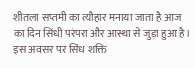शीतला सप्तमी का त्यौहार मनाया जाता है आज का दिन सिंधी परंपरा और आस्था से जुड़ा हुआ है। इस अवसर पर सिंध शक्ति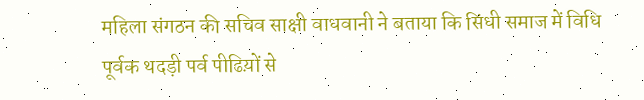महिला संगठन की सचिव साक्षी वाधवानी ने बताया कि सिंधी समाज में विधि पूर्वक थदड़ी पर्व पीढिय़ों से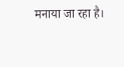मनाया जा रहा है।